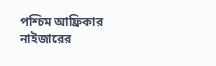পশ্চিম আফ্রিকার নাইজারের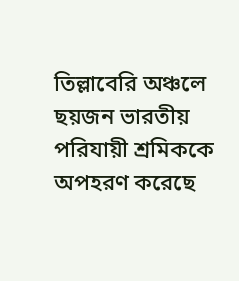তিল্লাবেরি অঞ্চলে ছয়জন ভারতীয় পরিযায়ী শ্রমিককে অপহরণ করেছে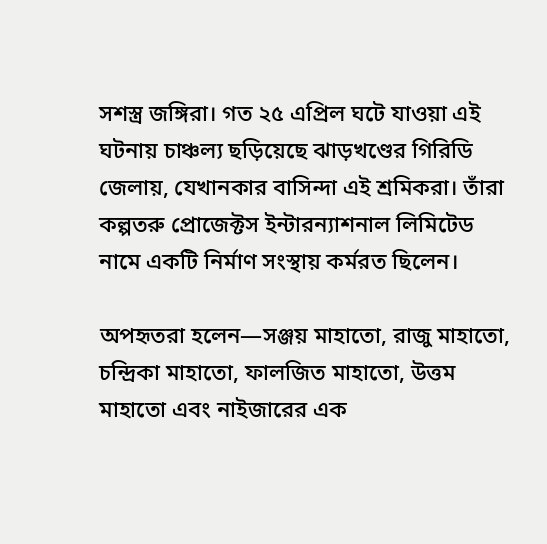সশস্ত্র জঙ্গিরা। গত ২৫ এপ্রিল ঘটে যাওয়া এই ঘটনায় চাঞ্চল্য ছড়িয়েছে ঝাড়খণ্ডের গিরিডি জেলায়, যেখানকার বাসিন্দা এই শ্রমিকরা। তাঁরা কল্পতরু প্রোজেক্টস ইন্টারন্যাশনাল লিমিটেড নামে একটি নির্মাণ সংস্থায় কর্মরত ছিলেন।

অপহৃতরা হলেন—সঞ্জয় মাহাতো, রাজু মাহাতো, চন্দ্রিকা মাহাতো, ফালজিত মাহাতো, উত্তম মাহাতো এবং নাইজারের এক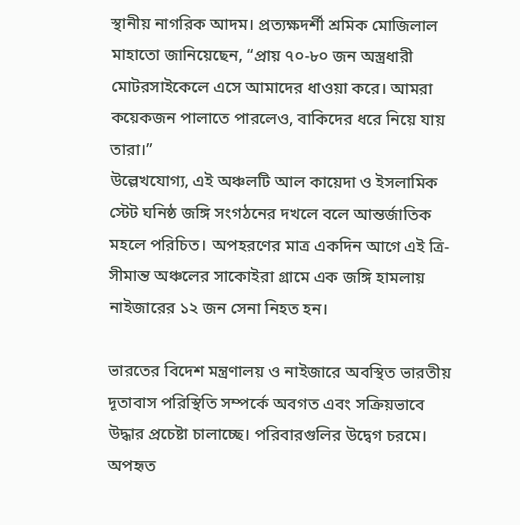স্থানীয় নাগরিক আদম। প্রত্যক্ষদর্শী শ্রমিক মোজিলাল মাহাতো জানিয়েছেন, “প্রায় ৭০-৮০ জন অস্ত্রধারী মোটরসাইকেলে এসে আমাদের ধাওয়া করে। আমরা কয়েকজন পালাতে পারলেও, বাকিদের ধরে নিয়ে যায় তারা।”
উল্লেখযোগ্য, এই অঞ্চলটি আল কায়েদা ও ইসলামিক স্টেট ঘনিষ্ঠ জঙ্গি সংগঠনের দখলে বলে আন্তর্জাতিক মহলে পরিচিত। অপহরণের মাত্র একদিন আগে এই ত্রি-সীমান্ত অঞ্চলের সাকোইরা গ্রামে এক জঙ্গি হামলায় নাইজারের ১২ জন সেনা নিহত হন।

ভারতের বিদেশ মন্ত্রণালয় ও নাইজারে অবস্থিত ভারতীয় দূতাবাস পরিস্থিতি সম্পর্কে অবগত এবং সক্রিয়ভাবে উদ্ধার প্রচেষ্টা চালাচ্ছে। পরিবারগুলির উদ্বেগ চরমে। অপহৃত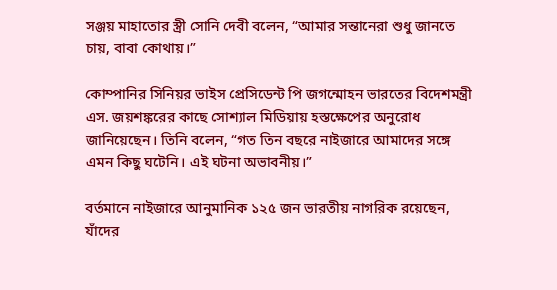সঞ্জয় মাহাতোর স্ত্রী সোনি দেবী বলেন, “আমার সন্তানেরা শুধু জানতে চায়, বাবা কোথায়।”

কোম্পানির সিনিয়র ভাইস প্রেসিডেন্ট পি জগন্মোহন ভারতের বিদেশমন্ত্রী এস. জয়শঙ্করের কাছে সোশ্যাল মিডিয়ায় হস্তক্ষেপের অনুরোধ জানিয়েছেন। তিনি বলেন, “গত তিন বছরে নাইজারে আমাদের সঙ্গে এমন কিছু ঘটেনি। এই ঘটনা অভাবনীয়।”

বর্তমানে নাইজারে আনুমানিক ১২৫ জন ভারতীয় নাগরিক রয়েছেন, যাঁদের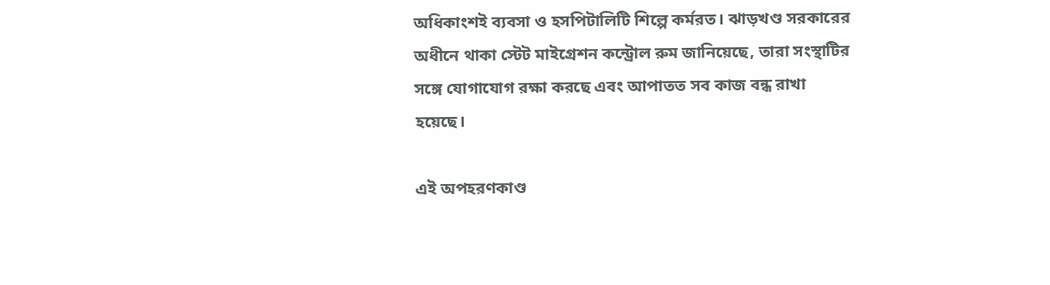অধিকাংশই ব্যবসা ও হসপিটালিটি শিল্পে কর্মরত। ঝাড়খণ্ড সরকারের অধীনে থাকা স্টেট মাইগ্রেশন কন্ট্রোল রুম জানিয়েছে, তারা সংস্থাটির সঙ্গে যোগাযোগ রক্ষা করছে এবং আপাতত সব কাজ বন্ধ রাখা হয়েছে।

এই অপহরণকাণ্ড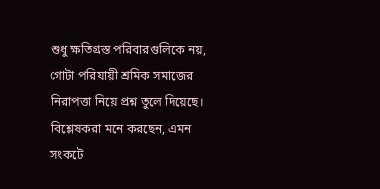শুধু ক্ষতিগ্রস্ত পরিবারগুলিকে নয়, গোটা পরিযায়ী শ্রমিক সমাজের নিরাপত্তা নিয়ে প্রশ্ন তুলে দিয়েছে। বিশ্লেষকরা মনে করছেন, এমন সংকটে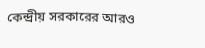কেন্দ্রীয় সরকারের আরও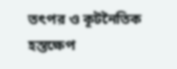তৎপর ও কূটনৈতিক হস্তক্ষেপ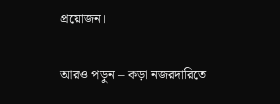প্রয়োজন।

আরও পড়ুন – কড়া নজরদারিতে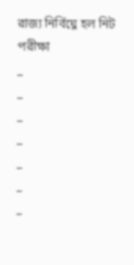রাজ্য নির্বিঘ্নে হল নিট পরীক্ষা
_
_
_
_
_
_
_